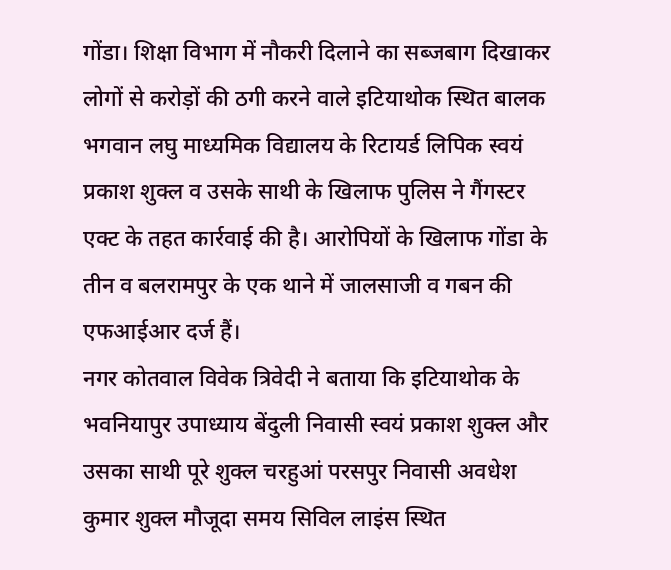गोंडा। शिक्षा विभाग में नौकरी दिलाने का सब्जबाग दिखाकर लोगों से करोड़ों की ठगी करने वाले इटियाथोक स्थित बालक भगवान लघु माध्यमिक विद्यालय के रिटायर्ड लिपिक स्वयं प्रकाश शुक्ल व उसके साथी के खिलाफ पुलिस ने गैंगस्टर एक्ट के तहत कार्रवाई की है। आरोपियों के खिलाफ गोंडा के तीन व बलरामपुर के एक थाने में जालसाजी व गबन की एफआईआर दर्ज हैं।
नगर कोतवाल विवेक त्रिवेदी ने बताया कि इटियाथोक के भवनियापुर उपाध्याय बेंदुली निवासी स्वयं प्रकाश शुक्ल और उसका साथी पूरे शुक्ल चरहुआं परसपुर निवासी अवधेश कुमार शुक्ल मौजूदा समय सिविल लाइंस स्थित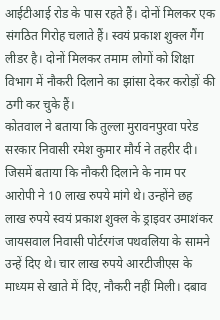आईटीआई रोड के पास रहते हैं। दोनों मिलकर एक संगठित गिरोह चलाते हैं। स्वयं प्रकाश शुक्ल गैंग लीडर है। दोनों मिलकर तमाम लोगों को शिक्षा विभाग में नौकरी दिलाने का झांसा देकर करोड़ों की ठगी कर चुके हैं।
कोतवाल ने बताया कि तुल्ला मुरावनपुरवा परेड सरकार निवासी रमेश कुमार मौर्य ने तहरीर दी। जिसमें बताया कि नौकरी दिलाने के नाम पर आरोपी ने 10 लाख रुपये मांगे थे। उन्होंने छह लाख रुपये स्वयं प्रकाश शुक्ल के ड्राइवर उमाशंकर जायसवाल निवासी पोर्टरगंज पथवलिया के सामने उन्हें दिए थे। चार लाख रुपये आरटीजीएस के माध्यम से खाते में दिए, नौकरी नहीं मिली। दबाव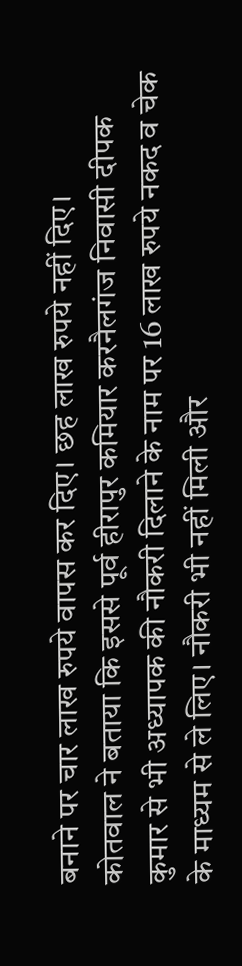बनाने पर चार लाख रुपये वापस कर दिए। छह लाख रुपये नहीं दिए।
कोतवाल ने बताया कि इससे पूर्व हीरापुर कमियार करनैलगंज निवासी दीपक कुमार से भी अध्यापक की नौकरी दिलाने के नाम पर 16 लाख रुपये नकद व चेक के माध्यम से ले लिए। नौकरी भी नहीं मिली और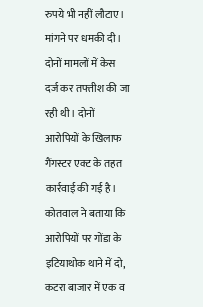रुपये भी नहीं लौटाए। मांगने पर धमकी दी। दोनों मामलों में केस दर्ज कर तफ्तीश की जा रही थी। दोनों आरोपियों के खिलाफ गैंगस्टर एक्ट के तहत कार्रवाई की गई है।
कोतवाल ने बताया कि आरोपियों पर गोंडा के इटियाथोक थाने में दो, कटरा बाजार में एक व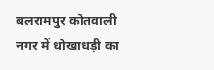बलरामपुर कोतवाली नगर में धोखाधड़ी का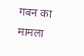गबन का मामला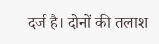दर्ज है। दोनों की तलाश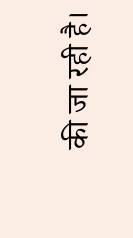की जा रही है।